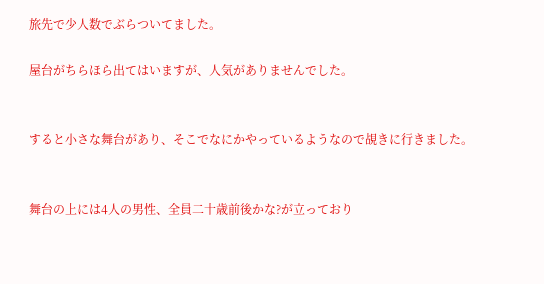旅先で少人数でぶらついてました。

屋台がちらほら出てはいますが、人気がありませんでした。


すると小さな舞台があり、そこでなにかやっているようなので覘きに行きました。


舞台の上には4人の男性、全員二十歳前後かな?が立っており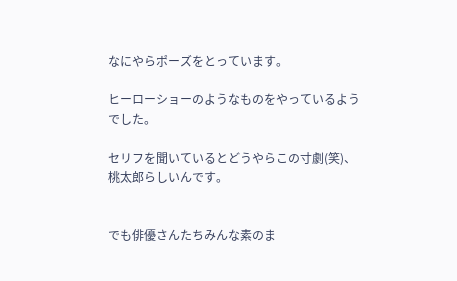なにやらポーズをとっています。

ヒーローショーのようなものをやっているようでした。

セリフを聞いているとどうやらこの寸劇(笑)、桃太郎らしいんです。


でも俳優さんたちみんな素のま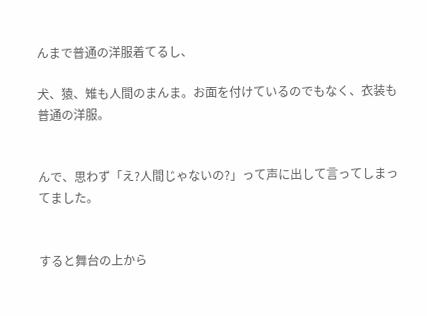んまで普通の洋服着てるし、

犬、猿、雉も人間のまんま。お面を付けているのでもなく、衣装も普通の洋服。


んで、思わず「え?人間じゃないの?」って声に出して言ってしまってました。


すると舞台の上から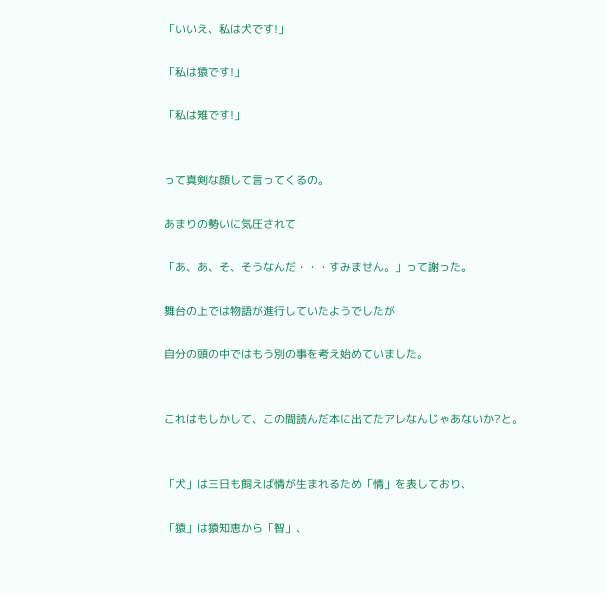「いいえ、私は犬です!」

「私は猿です!」

「私は雉です!」


って真剣な顔して言ってくるの。

あまりの勢いに気圧されて

「あ、あ、そ、そうなんだ・・・すみません。」って謝った。

舞台の上では物語が進行していたようでしたが

自分の頭の中ではもう別の事を考え始めていました。


これはもしかして、この間読んだ本に出てたアレなんじゃあないか?と。


「犬」は三日も飼えば情が生まれるため「情」を表しており、

「猿」は猿知恵から「智」、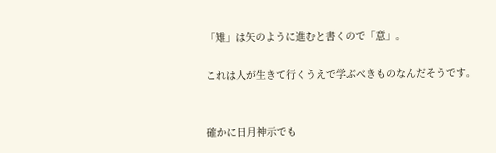「雉」は矢のように進むと書くので「意」。

これは人が生きて行くうえで学ぶべきものなんだそうです。


確かに日月神示でも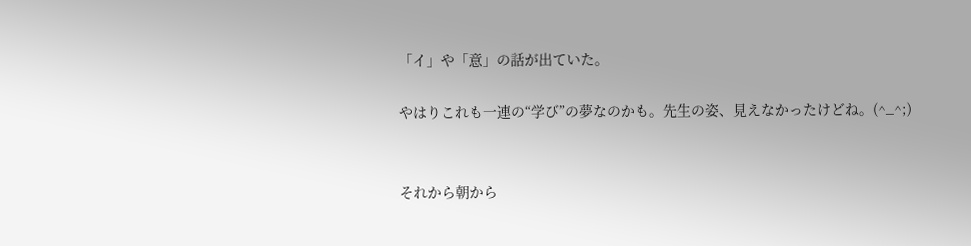「イ」や「意」の話が出ていた。

やはりこれも一連の“学び”の夢なのかも。先生の姿、見えなかったけどね。(^_^;)


それから朝から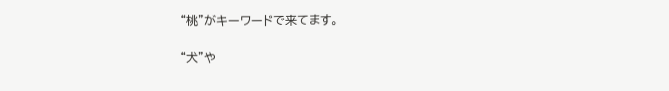“桃”がキーワードで来てます。

“犬”や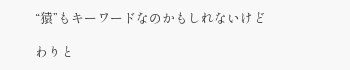“猿”もキーワードなのかもしれないけど

わりと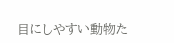目にしやすい動物た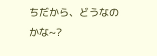ちだから、どうなのかな~?